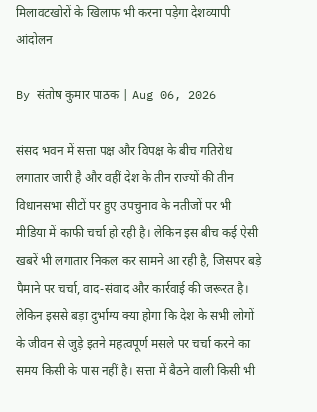मिलावटखोरों के खिलाफ भी करना पड़ेगा देशव्यापी आंदोलन

By संतोष कुमार पाठक | Aug 06, 2026

संसद भवन में सत्ता पक्ष और विपक्ष के बीच गतिरोध लगातार जारी है और वहीं देश के तीन राज्यों की तीन विधानसभा सीटों पर हुए उपचुनाव के नतीजों पर भी मीडिया में काफी चर्चा हो रही है। लेकिन इस बीच कई ऐसी खबरें भी लगातार निकल कर सामने आ रही है, जिसपर बड़े पैमाने पर चर्चा, वाद-संवाद और कार्रवाई की जरूरत है। लेकिन इससे बड़ा दुर्भाग्य क्या होगा कि देश के सभी लोगों के जीवन से जुड़े इतने महत्वपूर्ण मसले पर चर्चा करने का समय किसी के पास नहीं है। सत्ता में बैठने वाली किसी भी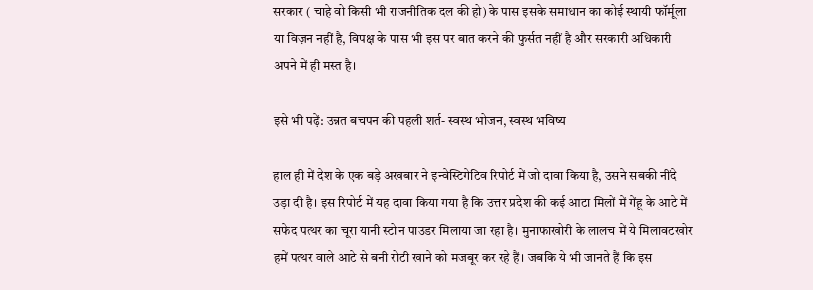सरकार ( चाहे वो किसी भी राजनीतिक दल की हो) के पास इसके समाधान का कोई स्थायी फॉर्मूला या विज़न नहीं है, विपक्ष के पास भी इस पर बात करने की फुर्सत नहीं है और सरकारी अधिकारी अपने में ही मस्त है।

इसे भी पढ़ें: उन्नत बचपन की पहली शर्त- स्वस्थ भोजन, स्वस्थ भविष्य

हाल ही में देश के एक बड़े अखबार ने इन्वेस्टिगेटिव रिपोर्ट में जो दावा किया है, उसने सबकी नींदे उड़ा दी है। इस रिपोर्ट में यह दावा किया गया है कि उत्तर प्रदेश की कई आटा मिलों में गेंहू के आटे में सफेद पत्थर का चूरा यानी स्टोन पाउडर मिलाया जा रहा है। मुनाफाखोरी के लालच में ये मिलावटखोर हमें पत्थर वाले आटे से बनी रोटी खाने को मजबूर कर रहे हैं। जबकि ये भी जानते हैं कि इस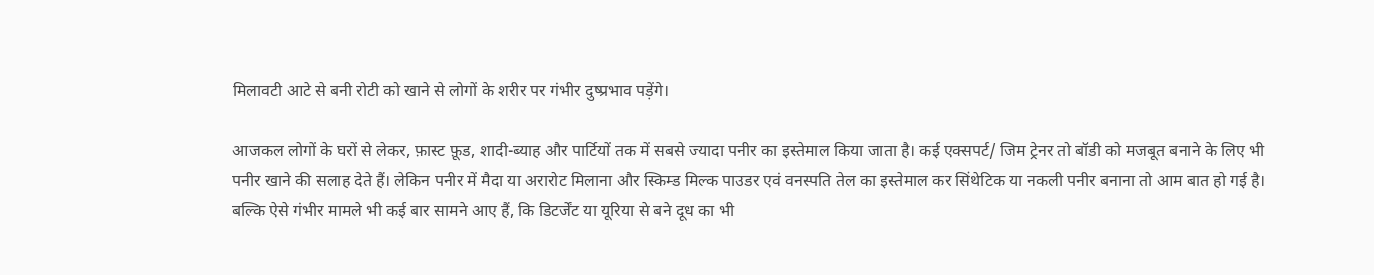मिलावटी आटे से बनी रोटी को खाने से लोगों के शरीर पर गंभीर दुष्प्रभाव पड़ेंगे।

आजकल लोगों के घरों से लेकर, फ़ास्ट फ़ूड, शादी-ब्याह और पार्टियों तक में सबसे ज्यादा पनीर का इस्तेमाल किया जाता है। कई एक्सपर्ट/ जिम ट्रेनर तो बॉडी को मजबूत बनाने के लिए भी पनीर खाने की सलाह देते हैं। लेकिन पनीर में मैदा या अरारोट मिलाना और स्किम्ड मिल्क पाउडर एवं वनस्पति तेल का इस्तेमाल कर सिंथेटिक या नकली पनीर बनाना तो आम बात हो गई है। बल्कि ऐसे गंभीर मामले भी कई बार सामने आए हैं, कि डिटर्जेंट या यूरिया से बने दूध का भी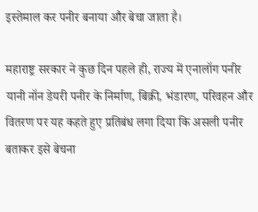इस्तेमाल कर पनीर बनाया और बेचा जाता है।

महाराष्ट्र सरकार ने कुछ दिन पहले ही, राज्य में एनालॉग पनीर यानी नॉन डेयरी पनीर के निर्माण, बिक्री, भंडारण, परिवहन और वितरण पर यह कहते हुए प्रतिबंध लगा दिया कि असली पनीर बताकर इसे बेचना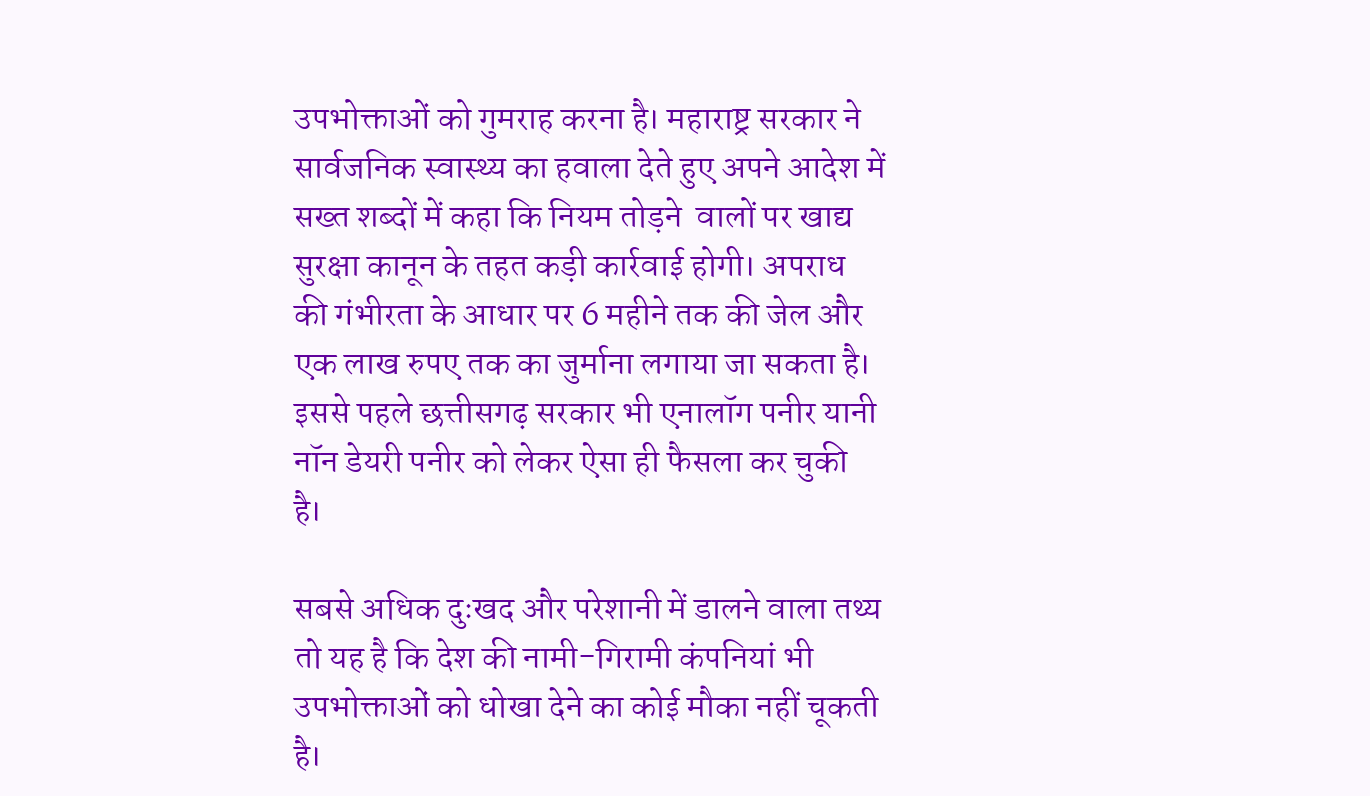उपभोक्ताओं को गुमराह करना है। महाराष्ट्र सरकार ने सार्वजनिक स्वास्थ्य का हवाला देते हुए अपने आदेश में सख्त शब्दों में कहा कि नियम तोड़ने  वालों पर खाद्य सुरक्षा कानून के तहत कड़ी कार्रवाई होगी। अपराध की गंभीरता के आधार पर 6 महीने तक की जेल और एक लाख रुपए तक का जुर्माना लगाया जा सकता है। इससे पहले छत्तीसगढ़ सरकार भी एनालॉग पनीर यानी नॉन डेयरी पनीर को लेकर ऐसा ही फैसला कर चुकी है।

सबसे अधिक दुःखद और परेशानी में डालने वाला तथ्य तो यह है कि देश की नामी-गिरामी कंपनियां भी उपभोक्ताओं को धोखा देने का कोई मौका नहीं चूकती है।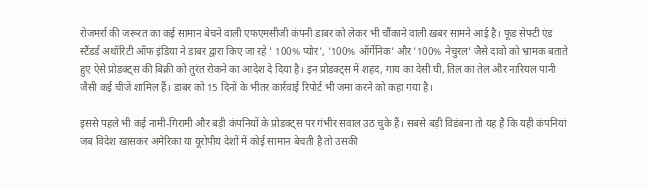रोजमर्रा की जरूरत का कई सामान बेचने वाली एफएमसीजी कंपनी डाबर को लेकर भी चौंकाने वाली ख़बर सामने आई है। फूड सेफ्टी एंड स्टैंडर्ड अथॉरिटी ऑफ इंडिया ने डाबर द्वारा किए जा रहे ' 100% प्योर', '100% ऑर्गेनिक' और '100% नेचुरल' जैसे दावों को भ्रामक बताते हुए ऐसे प्रोडक्ट्स की बिक्री को तुरंत रोकने का आदेश दे दिया है। इन प्रोडक्ट्स में शहद, गाय का देसी घी, तिल का तेल और नारियल पानी जैसी कई चीजें शामिल हैं। डाबर को 15 दिनों के भीतर कार्रवाई रिपोर्ट भी जमा करने को कहा गया है।

इससे पहले भी कई नामी-गिरामी और बड़ी कंपनियों के प्रोडक्ट्स पर गंभीर सवाल उठ चुके हैं। सबसे बड़ी विडंबना तो यह है कि यही कंपनियां जब विदेश खासकर अमेरिका या यूरोपीय देशों में कोई सामान बेचती है तो उसकी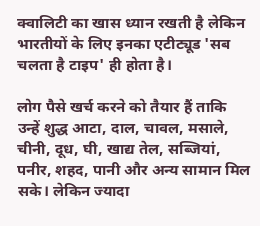क्वालिटी का खास ध्यान रखती है लेकिन भारतीयों के लिए इनका एटीट्यूड 'सब चलता है टाइप' ही होता है।

लोग पैसे खर्च करने को तैयार हैं ताकि उन्हें शुद्ध आटा, दाल, चावल, मसाले, चीनी, दूध, घी, खाद्य तेल, सब्जियां, पनीर, शहद, पानी और अन्य सामान मिल सके। लेकिन ज्यादा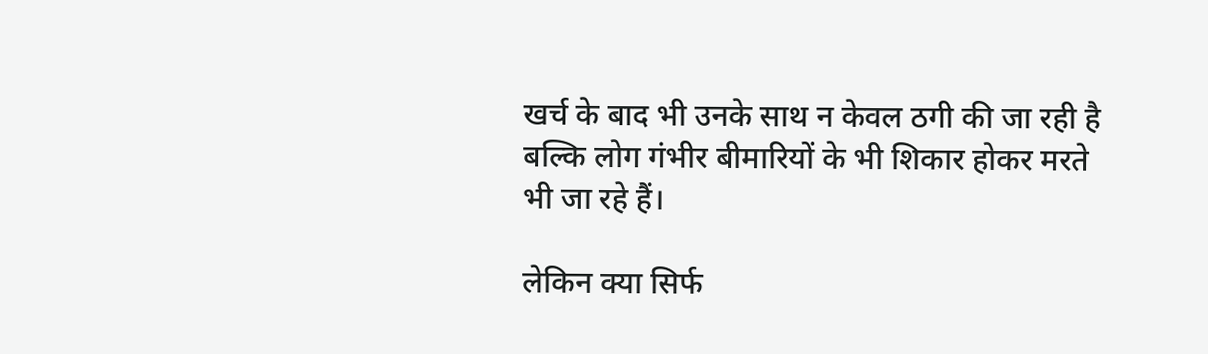खर्च के बाद भी उनके साथ न केवल ठगी की जा रही है बल्कि लोग गंभीर बीमारियों के भी शिकार होकर मरते भी जा रहे हैं।

लेकिन क्या सिर्फ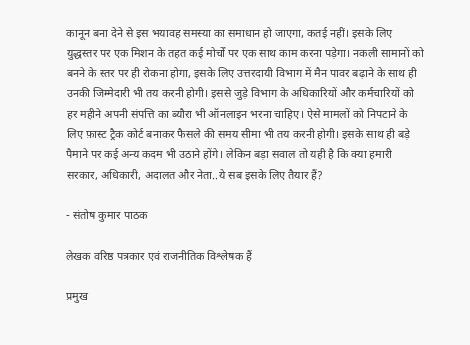कानून बना देने से इस भयावह समस्या का समाधान हो जाएगा, कतई नहीं। इसके लिए युद्धस्तर पर एक मिशन के तहत कई मोर्चों पर एक साथ काम करना पड़ेगा। नकली सामानों को बनने के स्तर पर ही रोकना होगा, इसके लिए उत्तरदायी विभाग में मैन पावर बढ़ाने के साथ ही उनकी जिम्मेदारी भी तय करनी होगी। इससे जुड़े विभाग के अधिकारियों और कर्मचारियों को हर महीने अपनी संपत्ति का ब्यौरा भी ऑनलाइन भरना चाहिए। ऐसे मामलों को निपटाने के लिए फ़ास्ट ट्रैक कोर्ट बनाकर फैसले की समय सीमा भी तय करनी होगी। इसके साथ ही बड़े पैमाने पर कई अन्य कदम भी उठाने होंगे। लेकिन बड़ा सवाल तो यही है कि क्या हमारी सरकार, अधिकारी, अदालत और नेता..ये सब इसके लिए तैयार हैं?

- संतोष कुमार पाठक

लेखक वरिष्ठ पत्रकार एवं राजनीतिक विश्लेषक हैं

प्रमुख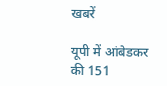खबरें

यूपी में आंबेडकर की 151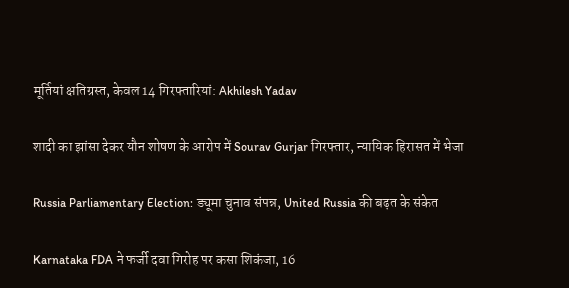मूर्तियां क्षतिग्रस्त, केवल 14 गिरफ्तारियां: Akhilesh Yadav

शादी का झांसा देकर यौन शोषण के आरोप में Sourav Gurjar गिरफ्तार, न्यायिक हिरासत में भेजा

Russia Parliamentary Election: ड्यूमा चुनाव संपन्न, United Russia की बढ़त के संकेत

Karnataka FDA ने फर्जी दवा गिरोह पर कसा शिकंजा, 16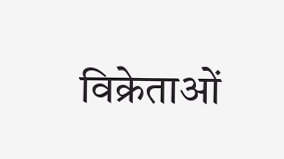विक्रेताओं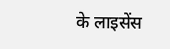के लाइसेंस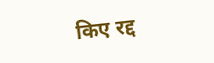किए रद्द